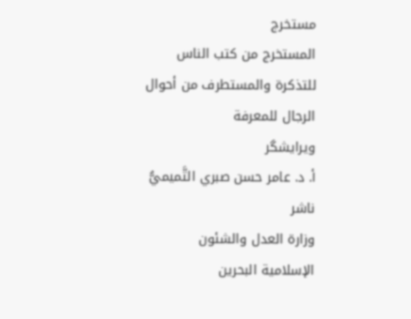مستخرج
المستخرج من كتب الناس للتذكرة والمستطرف من أحوال الرجال للمعرفة
ویرایشگر
أ. د. عامر حسن صبري التَّميميُّ
ناشر
وزارة العدل والشئون الإسلامية البحرين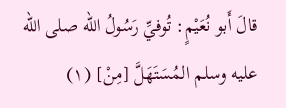قالَ أَبو نُعَيْمٍ: تُوفيِّ رَسُولُ الله صلى الله عليه وسلم المُسَتَهَلَّ [مِنْ] (١)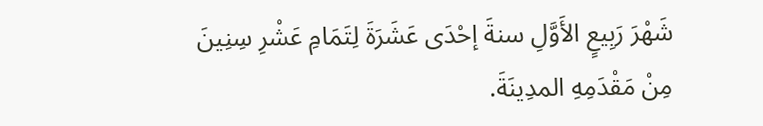شَهْرَ رَبِيعٍ الأَوَّلِ سنةَ إحْدَى عَشَرَةَ لِتَمَامِ عَشْرِ سِنِينَ مِنْ مَقْدَمِهِ المدِينَةَ.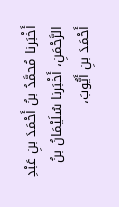أَخْبَرنا مُحمَّدُ بنُ أَحْمَدَ بنِ عَبْدِ الرَّحْمَنِ، أَخْبَرنا سُلَيْمَانُ بنُ أَحْمَدَ بنِ أَيُّوبَ،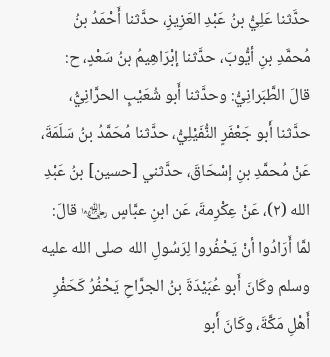حدَّثنا عَلِيُّ بنُ عَبْدِ العَزِيزِ، حدَّثنا أَحْمَدُ بنُ مُحمَّدِ بنِ أيُّوبَ، حدَّثنا إبْرَاهِيمُ بنُ سَعْدٍ، ح:
قالَ الطَّبَرانِيُّ: وحدَّثنا أَبو شُعَيْبٍ الحرَّانِيُّ، حدَّثنا أَبو جَعْفَرٍ النُّفَيْلِيُّ، حدَّثنا مُحَمَّدُ بنُ سَلَمَةَ، عَنْ مُحمَّدِ بنِ إسْحَاقَ، حدَّثني [حسين] بنُ عَبْدِ الله (٢)، عَنْ عِكْرِمةَ، عَن ابنِ عبَّاسٍ ﵄ قالَ: لمَّا أَرَادُوا أنْ يَحْفُروا لِرَسُولِ الله صلى الله عليه وسلم وكَانَ أَبو عُبَيْدَةَ بنُ الجرَّاحِ يَحْفُرُ كَحَفْرِ أَهْلِ مَكَّةَ، وكَانَ أَبو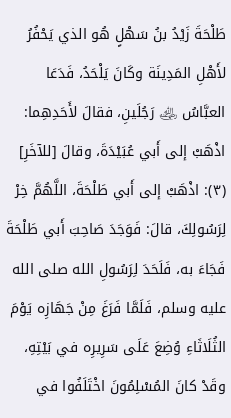طَلْحَةَ زَيْدُ بنُ سَهْلٍ هُو الذي يَحْفُرُ لأَهْلِ المَدِينَة وكَانَ يَلْحَدُ، فَدَعَا العبَّاسُ ﵁ رَجُلَينِ، فقالَ لأَحَدِهِما: اذْهَبْ إلى أَبي عُبَيْدَةَ، وقالَ [للآخَرِ] (٣): اذْهَبْ إلى أَبي طَلْحَةَ، اللَّهُمَّ خِرْ لِرَسُولِكَ، قالَ: فَوَجَدَ صَاحِبَ أَبي طَلْحَةَ فَجَاءَ به، فَلَحَدَ لِرَسُولِ الله صلى الله عليه وسلم، فَلَمَّا فَرَغَ مِنْ جَهَازِه يَوْمَ الثُلَاثَاءِ وُضِعَ عَلَى سَرِيرِه في بَيْتِهِ، وقَدْ كانَ المُسْلِمُونَ اخْتَلَفُوا في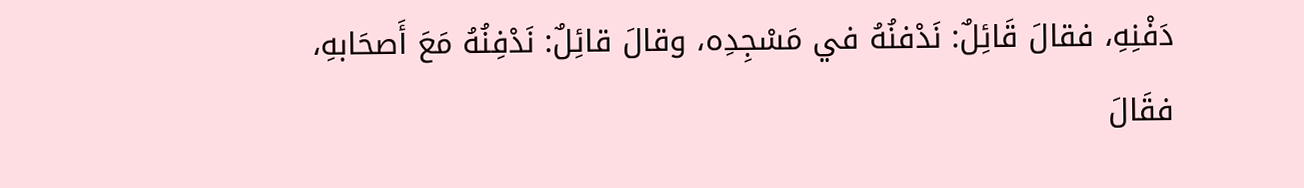دَفْنِهِ، فقالَ قَائِلٌ: نَدْفنُهُ في مَسْجِدِه، وقالَ قائِلٌ: نَدْفِنُهُ مَعَ أَصحَابهِ، فقَالَ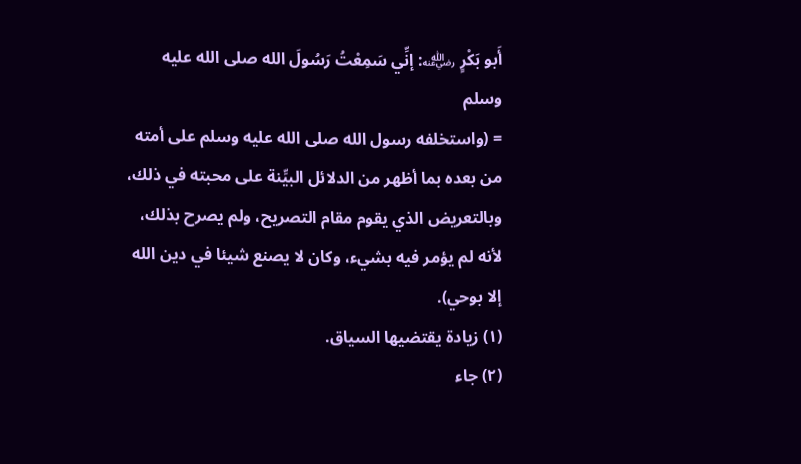أَبو بَكْرٍ ﵁: إنِّي سَمِعْتُ رَسُولَ الله صلى الله عليه وسلم
= (واستخلفه رسول الله صلى الله عليه وسلم على أمته من بعده بما أظهر من الدلائل البيِّنة على محبته في ذلك، وبالتعريض الذي يقوم مقام التصريح، ولم يصرح بذلك، لأنه لم يؤمر فيه بشيء، وكان لا يصنع شيئا في دين الله إلا بوحي).
(١) زيادة يقتضيها السياق.
(٢) جاء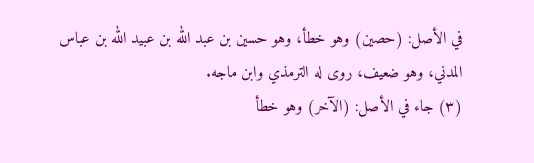في الأصل: (حصين) وهو خطأ، وهو حسين بن عبد الله بن عبيد الله بن عباس المدني، وهو ضعيف، روى له الترمذي وابن ماجه.
(٣) جاء في الأصل: (الآخر) وهو خطأ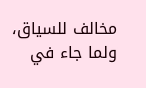مخالف للسياق، ولما جاء في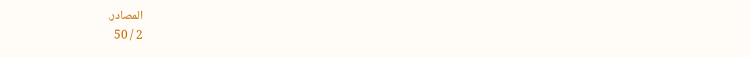المصادر.
2 / 50